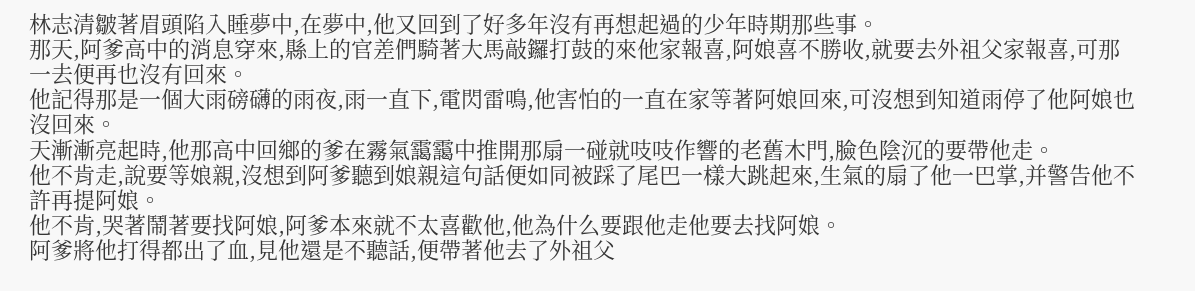林志清皺著眉頭陷入睡夢中,在夢中,他又回到了好多年沒有再想起過的少年時期那些事。
那天,阿爹高中的消息穿來,縣上的官差們騎著大馬敲鑼打鼓的來他家報喜,阿娘喜不勝收,就要去外祖父家報喜,可那一去便再也沒有回來。
他記得那是一個大雨磅礴的雨夜,雨一直下,電閃雷鳴,他害怕的一直在家等著阿娘回來,可沒想到知道雨停了他阿娘也沒回來。
天漸漸亮起時,他那高中回鄉的爹在霧氣靄靄中推開那扇一碰就吱吱作響的老舊木門,臉色陰沉的要帶他走。
他不肯走,說要等娘親,沒想到阿爹聽到娘親這句話便如同被踩了尾巴一樣大跳起來,生氣的扇了他一巴掌,并警告他不許再提阿娘。
他不肯,哭著鬧著要找阿娘,阿爹本來就不太喜歡他,他為什么要跟他走他要去找阿娘。
阿爹將他打得都出了血,見他還是不聽話,便帶著他去了外祖父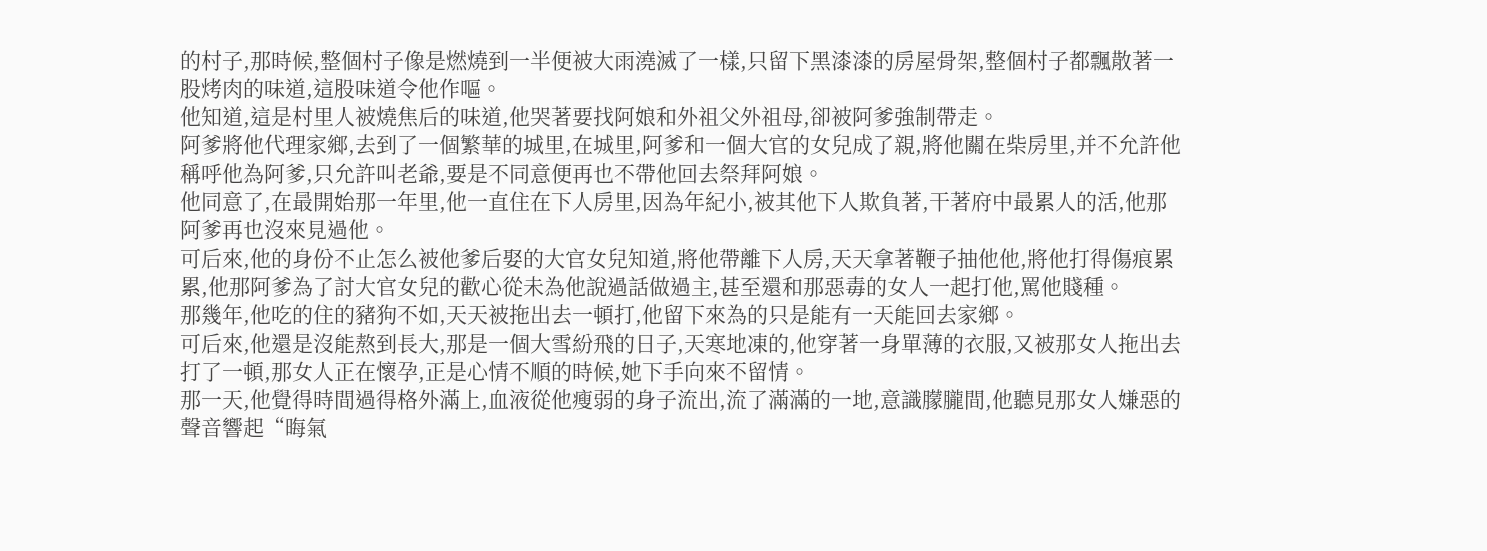的村子,那時候,整個村子像是燃燒到一半便被大雨澆滅了一樣,只留下黑漆漆的房屋骨架,整個村子都飄散著一股烤肉的味道,這股味道令他作嘔。
他知道,這是村里人被燒焦后的味道,他哭著要找阿娘和外祖父外祖母,卻被阿爹強制帶走。
阿爹將他代理家鄉,去到了一個繁華的城里,在城里,阿爹和一個大官的女兒成了親,將他關在柴房里,并不允許他稱呼他為阿爹,只允許叫老爺,要是不同意便再也不帶他回去祭拜阿娘。
他同意了,在最開始那一年里,他一直住在下人房里,因為年紀小,被其他下人欺負著,干著府中最累人的活,他那阿爹再也沒來見過他。
可后來,他的身份不止怎么被他爹后娶的大官女兒知道,將他帶離下人房,天天拿著鞭子抽他他,將他打得傷痕累累,他那阿爹為了討大官女兒的歡心從未為他說過話做過主,甚至還和那惡毒的女人一起打他,罵他賤種。
那幾年,他吃的住的豬狗不如,天天被拖出去一頓打,他留下來為的只是能有一天能回去家鄉。
可后來,他還是沒能熬到長大,那是一個大雪紛飛的日子,天寒地凍的,他穿著一身單薄的衣服,又被那女人拖出去打了一頓,那女人正在懷孕,正是心情不順的時候,她下手向來不留情。
那一天,他覺得時間過得格外滿上,血液從他瘦弱的身子流出,流了滿滿的一地,意識朦朧間,他聽見那女人嫌惡的聲音響起“晦氣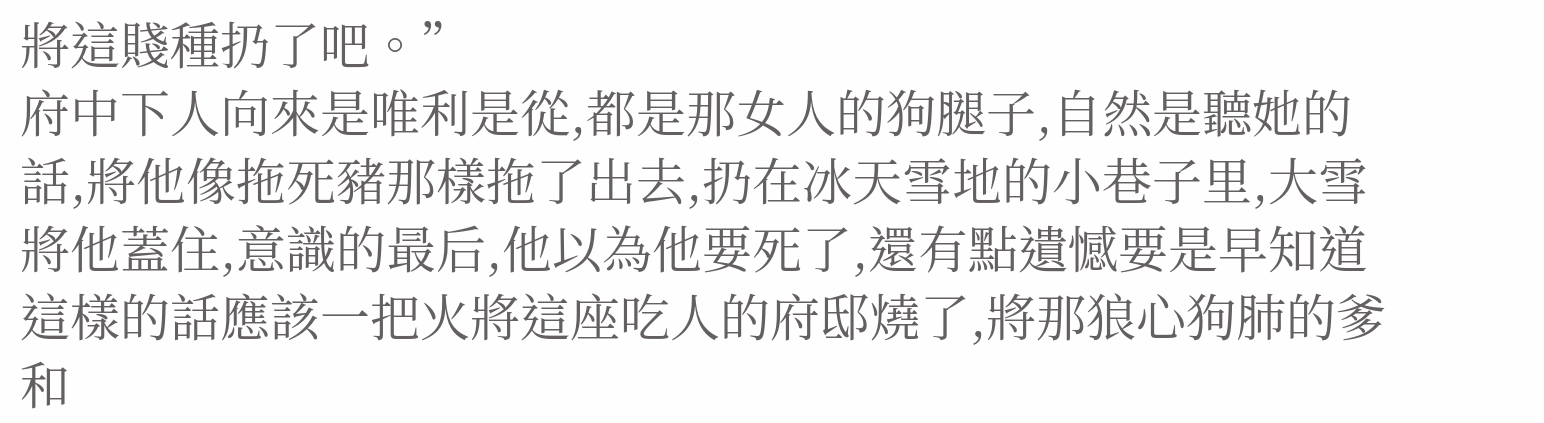將這賤種扔了吧。”
府中下人向來是唯利是從,都是那女人的狗腿子,自然是聽她的話,將他像拖死豬那樣拖了出去,扔在冰天雪地的小巷子里,大雪將他蓋住,意識的最后,他以為他要死了,還有點遺憾要是早知道這樣的話應該一把火將這座吃人的府邸燒了,將那狼心狗肺的爹和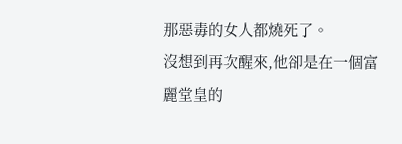那惡毒的女人都燒死了。
沒想到再次醒來,他卻是在一個富麗堂皇的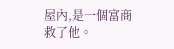屋內,是一個富商救了他。